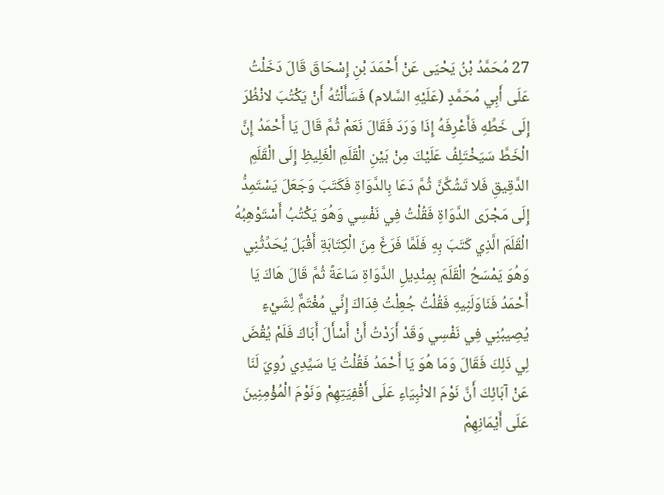27 مُحَمَّدُ بْنُ يَحْيَى عَنْ أَحْمَدَ بْنِ إِسْحَاقَ قَالَ دَخَلْتُ عَلَى أَبِي مُحَمَّدٍ (عَلَيْهِ السَّلام) فَسَأَلْتُهُ أَنْ يَكْتُبَ لانْظُرَ إِلَى خَطِّهِ فَأَعْرِفَهُ إِذَا وَرَدَ فَقَالَ نَعَمْ ثُمَّ قَالَ يَا أَحْمَدُ إِنَّ الْخَطَّ سَيَخْتَلِفُ عَلَيْكَ مِنْ بَيْنِ الْقَلَمِ الْغَلِيظِ إِلَى الْقَلَمِ الدَّقِيقِ فَلا تَشُكَّنَّ ثُمَّ دَعَا بِالدَّوَاةِ فَكَتَبَ وَجَعَلَ يَسْتَمِدُّ إِلَى مَجْرَى الدَّوَاةِ فَقُلْتُ فِي نَفْسِي وَهُوَ يَكْتُبُ أَسْتَوْهِبُهُ الْقَلَمَ الَّذِي كَتَبَ بِهِ فَلَمَّا فَرَغَ مِنَ الْكِتَابَةِ أَقْبَلَ يُحَدِّثُنِي وَهُوَ يَمْسَحُ الْقَلَمَ بِمِنْدِيلِ الدَّوَاةِ سَاعَةً ثُمَّ قَالَ هَاكَ يَا أَحْمَدُ فَنَاوَلَنِيهِ فَقُلْتُ جُعِلْتُ فِدَاكَ إِنِّي مُغْتَمٌّ لِشَيْءٍ يُصِيبُنِي فِي نَفْسِي وَقَدْ أَرَدْتُ أَنْ أَسْأَلَ أَبَاكَ فَلَمْ يُقْضَ لِي ذَلِكَ فَقَالَ وَمَا هُوَ يَا أَحْمَدُ فَقُلْتُ يَا سَيِّدِي رُوِيَ لَنَا عَنْ آبَائِكَ أَنَّ نَوْمَ الانْبِيَاءِ عَلَى أَقْفِيَتِهِمْ وَنَوْمَ الْمُؤْمِنِينَ عَلَى أَيْمَانِهِمْ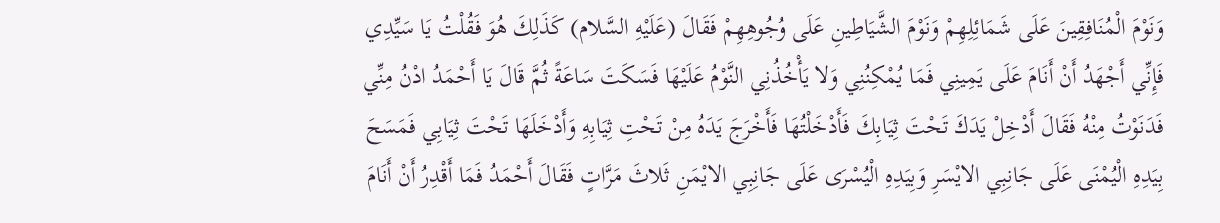وَنَوْمَ الْمُنَافِقِينَ عَلَى شَمَائِلِهِمْ وَنَوْمَ الشَّيَاطِينِ عَلَى وُجُوهِهِمْ فَقَالَ (عَلَيْهِ السَّلام) كَذَلِكَ هُوَ فَقُلْتُ يَا سَيِّدِي فَإِنِّي أَجْهَدُ أَنْ أَنَامَ عَلَى يَمِينِي فَمَا يُمْكِنُنِي وَلا يَأْخُذُنِي النَّوْمُ عَلَيْهَا فَسَكَتَ سَاعَةً ثُمَّ قَالَ يَا أَحْمَدُ ادْنُ مِنِّي فَدَنَوْتُ مِنْهُ فَقَالَ أَدْخِلْ يَدَكَ تَحْتَ ثِيَابِكَ فَأَدْخَلْتُهَا فَأَخْرَجَ يَدَهُ مِنْ تَحْتِ ثِيَابِهِ وَأَدْخَلَهَا تَحْتَ ثِيَابِي فَمَسَحَ بِيَدِهِ الْيُمْنَى عَلَى جَانِبِي الايْسَرِ وَبِيَدِهِ الْيُسْرَى عَلَى جَانِبِي الايْمَنِ ثَلاثَ مَرَّاتٍ فَقَالَ أَحْمَدُ فَمَا أَقْدِرُ أَنْ أَنَامَ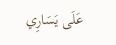عَلَى يَسَارِي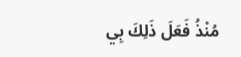مُنْذُ فَعَلَ ذَلِكَ بِي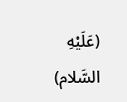(عَلَيْهِ السَّلام)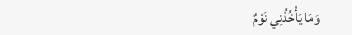وَمَا يَأْخُذُنِي نَوْمٌ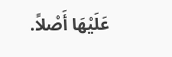عَلَيْهَا أَصْلاً.